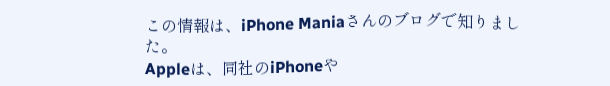この情報は、iPhone Maniaさんのブログで知りました。
Appleは、同社のiPhoneや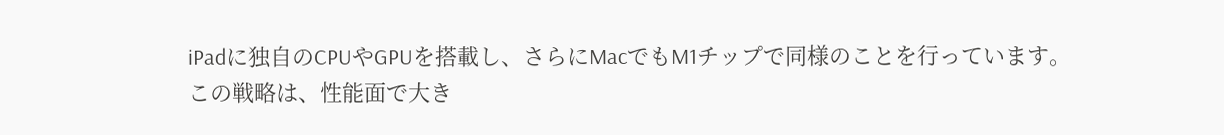iPadに独自のCPUやGPUを搭載し、さらにMacでもM1チップで同様のことを行っています。
この戦略は、性能面で大き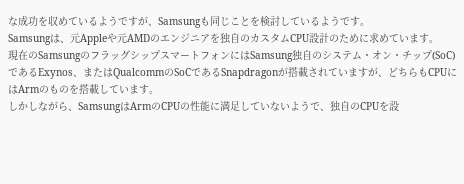な成功を収めているようですが、Samsungも同じことを検討しているようです。
Samsungは、元Appleや元AMDのエンジニアを独自のカスタムCPU設計のために求めています。
現在のSamsungのフラッグシップスマートフォンにはSamsung独自のシステム・オン・チップ(SoC)であるExynos、またはQualcommのSoCであるSnapdragonが搭載されていますが、どちらもCPUにはArmのものを搭載しています。
しかしながら、SamsungはArmのCPUの性能に満足していないようで、独自のCPUを設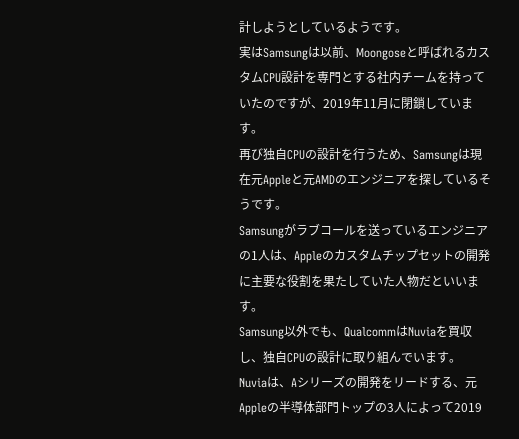計しようとしているようです。
実はSamsungは以前、Moongoseと呼ばれるカスタムCPU設計を専門とする社内チームを持っていたのですが、2019年11月に閉鎖しています。
再び独自CPUの設計を行うため、Samsungは現在元Appleと元AMDのエンジニアを探しているそうです。
Samsungがラブコールを送っているエンジニアの1人は、Appleのカスタムチップセットの開発に主要な役割を果たしていた人物だといいます。
Samsung以外でも、QualcommはNuviaを買収し、独自CPUの設計に取り組んでいます。
Nuviaは、Aシリーズの開発をリードする、元Appleの半導体部門トップの3人によって2019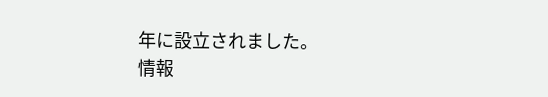年に設立されました。
情報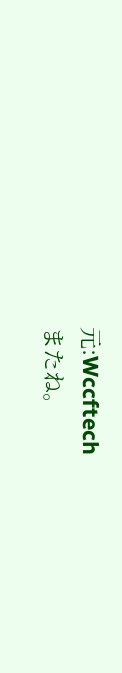元:Wccftech
またね。